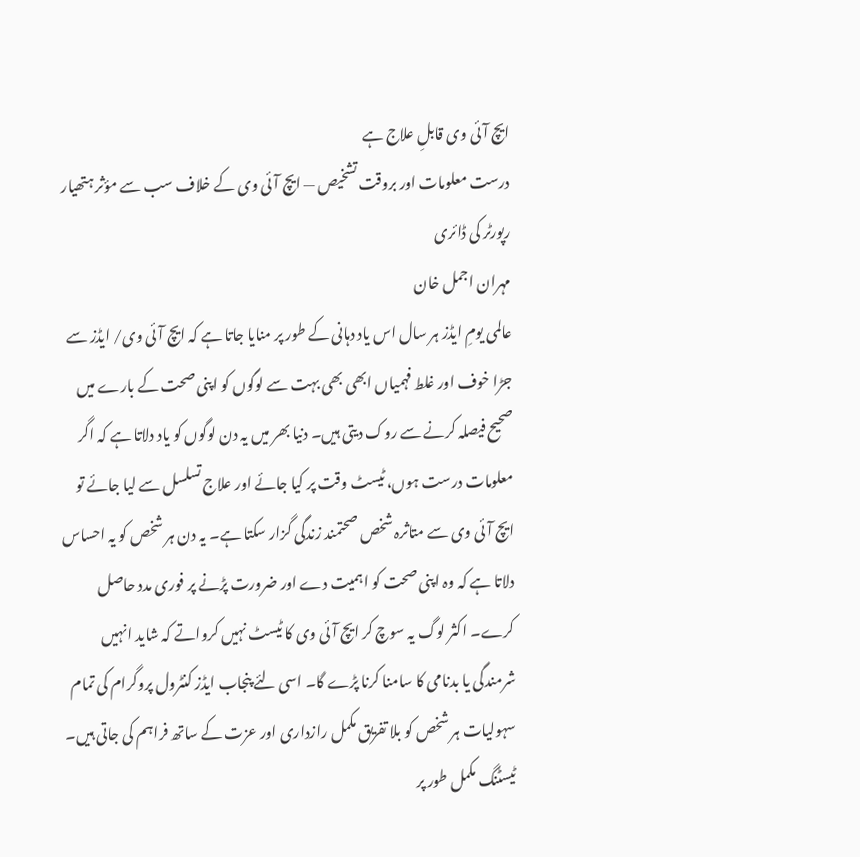ایچ آئی وی قابلِ علاج ہے
درست معلومات اور بروقت تشخیص — ایچ آئی وی کے خلاف سب سے مؤثر ہتھیار
رپورٹر کی ڈائری
مہران اجمل خان
عالمی یومِ ایڈز ہر سال اس یاد دہانی کے طور پر منایا جاتا ہے کہ ایچ آئی وی/ ایڈز سے جڑا خوف اور غلط فہمیاں ابھی بھی بہت سے لوگوں کو اپنی صحت کے بارے میں صحیح فیصلہ کرنے سے روک دیتی ہیں۔ دنیا بھر میں یہ دن لوگوں کو یاد دلاتا ہے کہ اگر معلومات درست ہوں، ٹیسٹ وقت پر کیا جائے اور علاج تسلسل سے لیا جائے تو ایچ آئی وی سے متاثرہ شخص صحتمند زندگی گزار سکتا ہے۔ یہ دن ہر شخص کو یہ احساس دلاتا ہے کہ وہ اپنی صحت کو اہمیت دے اور ضرورت پڑنے پر فوری مدد حاصل کرے۔ اکثر لوگ یہ سوچ کر ایچ آئی وی کا ٹیسٹ نہیں کرواتے کہ شاید انہیں شرمندگی یا بدنامی کا سامنا کرنا پڑے گا۔ اسی لئے پنجاب ایڈز کنٹرول پروگرام کی تمام سہولیات ہر شخص کو بلا تفریق مکمل رازداری اور عزت کے ساتھ فراہم کی جاتی ہیں۔ ٹیسٹنگ مکمل طور پر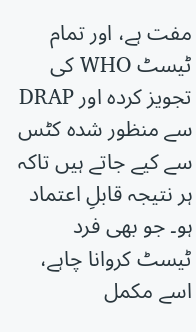مفت ہے، اور تمام ٹیسٹ WHO کی تجویز کردہ اور DRAP سے منظور شدہ کٹس سے کیے جاتے ہیں تاکہ ہر نتیجہ قابلِ اعتماد ہو۔ جو بھی فرد ٹیسٹ کروانا چاہے، اسے مکمل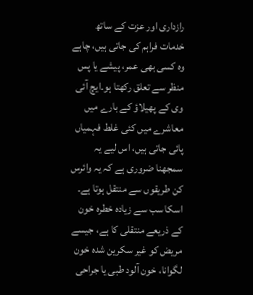رازداری اور عزت کے ساتھ خدمات فراہم کی جاتی ہیں، چاہے وہ کسی بھی عمر، پیشے یا پس منظر سے تعلق رکھتا ہو۔ایچ آئی وی کے پھیلاؤ کے بارے میں معاشرے میں کئی غلط فہمیاں پائی جاتی ہیں، اس لیے یہ سمجھنا ضروری ہے کہ یہ وائرس کن طریقوں سے منتقل ہوتا ہے۔ اسکا سب سے زیادہ خطرہ خون کے ذریعے منتقلی کا ہے، جیسے مریض کو غیر سکرین شدہ خون لگوانا، خون آلود طبی یا جراحی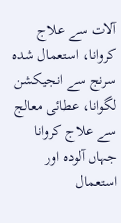آلات سے علاج کروانا، استعمال شدہ سرنج سے انجیکشن لگوانا، عطائی معالج سے علاج کروانا جہاں آلودہ اور استعمال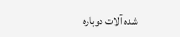شدہ آلات دوبارہ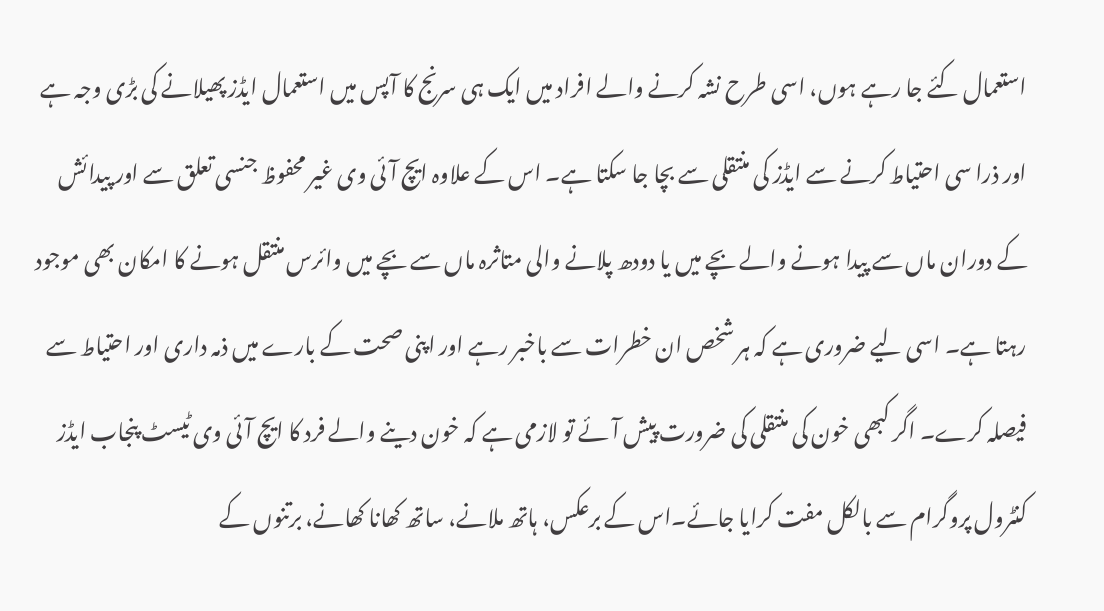استعمال کئے جا رہے ہوں، اسی طرح نشہ کرنے والے افراد میں ایک ہی سرنج کا آپس میں استعمال ایڈز پھیلانے کی بڑی وجہ ہے اور ذرا سی احتیاط کرنے سے ایڈز کی منتقلی سے بچا جا سکتا ہے۔ اس کے علاوہ ایچ آئی وی غیر محفوظ جنسی تعلق سے اور پیدائش کے دوران ماں سے پیدا ہونے والے بچے میں یا دودھ پلانے والی متاثرہ ماں سے بچے میں وائرس منتقل ہونے کا امکان بھی موجود رہتا ہے۔ اسی لیے ضروری ہے کہ ہر شخص ان خطرات سے باخبر رہے اور اپنی صحت کے بارے میں ذمہ داری اور احتیاط سے فیصلہ کرے۔ اگر کبھی خون کی منتقلی کی ضرورت پیش آئے تو لازمی ہے کہ خون دینے والے فرد کا ایچ آئی وی ٹیسٹ پنجاب ایڈز کنٹرول پروگرام سے بالکل مفت کرایا جائے۔اس کے برعکس، ہاتھ ملانے، ساتھ کھانا کھانے، برتنوں کے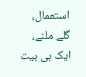استعمال، گلے ملنے، ایک ہی بیت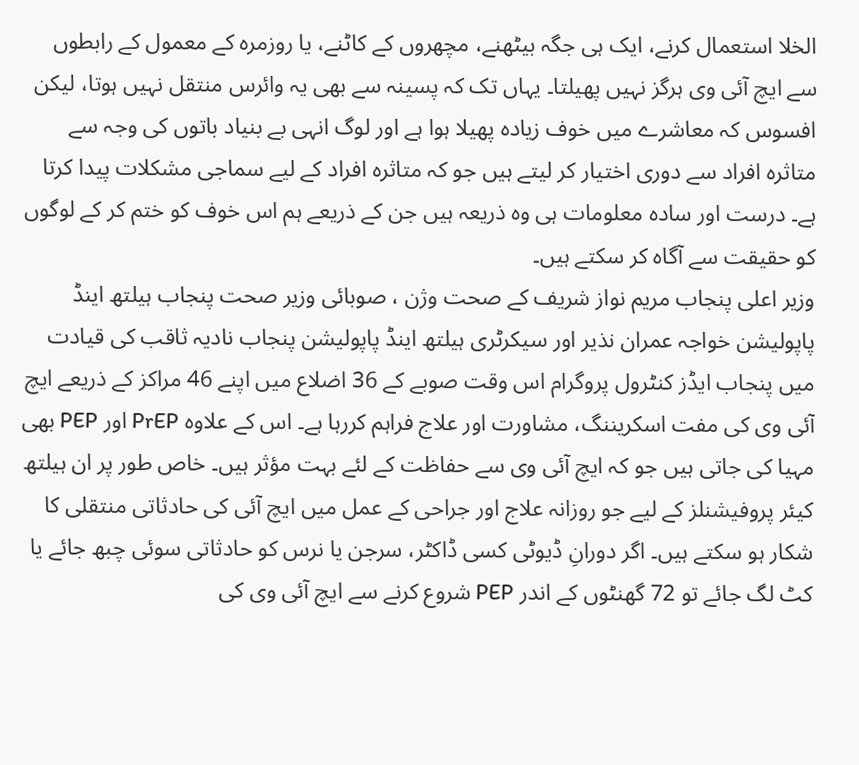الخلا استعمال کرنے، ایک ہی جگہ بیٹھنے، مچھروں کے کاٹنے، یا روزمرہ کے معمول کے رابطوں سے ایچ آئی وی ہرگز نہیں پھیلتا۔ یہاں تک کہ پسینہ سے بھی یہ وائرس منتقل نہیں ہوتا، لیکن افسوس کہ معاشرے میں خوف زیادہ پھیلا ہوا ہے اور لوگ انہی بے بنیاد باتوں کی وجہ سے متاثرہ افراد سے دوری اختیار کر لیتے ہیں جو کہ متاثرہ افراد کے لیے سماجی مشکلات پیدا کرتا ہے۔ درست اور سادہ معلومات ہی وہ ذریعہ ہیں جن کے ذریعے ہم اس خوف کو ختم کر کے لوگوں کو حقیقت سے آگاہ کر سکتے ہیں۔
وزیر اعلی پنجاب مریم نواز شریف کے صحت وژن ، صوبائی وزیر صحت پنجاب ہیلتھ اینڈ پاپولیشن خواجہ عمران نذیر اور سیکرٹری ہیلتھ اینڈ پاپولیشن پنجاب نادیہ ثاقب کی قیادت میں پنجاب ایڈز کنٹرول پروگرام اس وقت صوبے کے 36 اضلاع میں اپنے 46 مراکز کے ذریعے ایچ آئی وی کی مفت اسکریننگ، مشاورت اور علاج فراہم کررہا ہے۔ اس کے علاوہ PrEP اور PEP بھی مہیا کی جاتی ہیں جو کہ ایچ آئی وی سے حفاظت کے لئے بہت مؤثر ہیں۔ خاص طور پر ان ہیلتھ کیئر پروفیشنلز کے لیے جو روزانہ علاج اور جراحی کے عمل میں ایچ آئی کی حادثاتی منتقلی کا شکار ہو سکتے ہیں۔ اگر دورانِ ڈیوٹی کسی ڈاکٹر، سرجن یا نرس کو حادثاتی سوئی چبھ جائے یا کٹ لگ جائے تو 72 گھنٹوں کے اندر PEP شروع کرنے سے ایچ آئی وی کی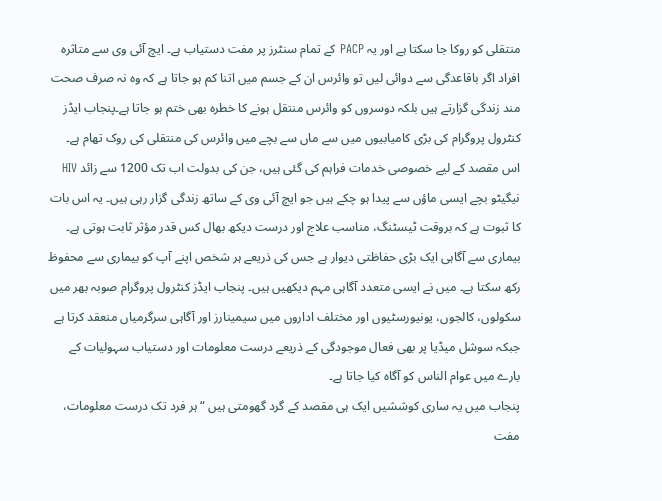منتقلی کو روکا جا سکتا ہے اور یہ PACP کے تمام سنٹرز پر مفت دستیاب ہے۔ ایچ آئی وی سے متاثرہ افراد اگر باقاعدگی سے دوائی لیں تو وائرس ان کے جسم میں اتنا کم ہو جاتا ہے کہ وہ نہ صرف صحت مند زندگی گزارتے ہیں بلکہ دوسروں کو وائرس منتقل ہونے کا خطرہ بھی ختم ہو جاتا ہے۔پنجاب ایڈز کنٹرول پروگرام کی بڑی کامیابیوں میں سے ماں سے بچے میں وائرس کی منتقلی کی روک تھام ہے۔ اس مقصد کے لیے خصوصی خدمات فراہم کی گئی ہیں، جن کی بدولت اب تک 1200 سے زائد HIV نیگیٹو بچے ایسی ماؤں سے پیدا ہو چکے ہیں جو ایچ آئی وی کے ساتھ زندگی گزار رہی ہیں۔ یہ اس بات کا ثبوت ہے کہ بروقت ٹیسٹنگ، مناسب علاج اور درست دیکھ بھال کس قدر مؤثر ثابت ہوتی ہے۔
بیماری سے آگاہی ایک بڑی حفاظتی دیوار ہے جس کی ذریعے ہر شخص اپنے آپ کو بیماری سے محفوظ رکھ سکتا ہے۔ میں نے ایسی متعدد آگاہی مہم دیکھیں ہیں۔ پنجاب ایڈز کنٹرول پروگرام صوبہ بھر میں سکولوں، کالجوں، یونیورسٹیوں اور مختلف اداروں میں سیمینارز اور آگاہی سرگرمیاں منعقد کرتا ہے جبکہ سوشل میڈیا پر بھی فعال موجودگی کے ذریعے درست معلومات اور دستیاب سہولیات کے بارے میں عوام الناس کو آگاہ کیا جاتا ہے۔
پنجاب میں یہ ساری کوششیں ایک ہی مقصد کے گرد گھومتی ہیں “ہر فرد تک درست معلومات، مفت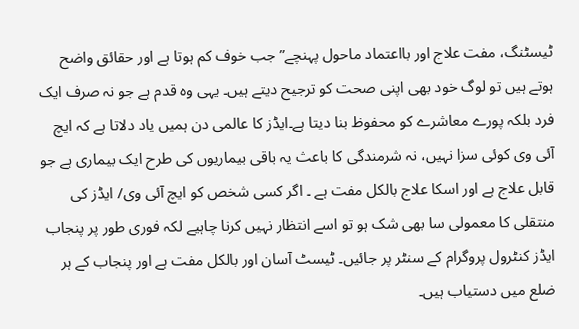ٹیسٹنگ، مفت علاج اور بااعتماد ماحول پہنچے” جب خوف کم ہوتا ہے اور حقائق واضح ہوتے ہیں تو لوگ خود بھی اپنی صحت کو ترجیح دیتے ہیں۔ یہی وہ قدم ہے جو نہ صرف ایک فرد بلکہ پورے معاشرے کو محفوظ بنا دیتا ہے۔ایڈز کا عالمی دن ہمیں یاد دلاتا ہے کہ ایچ آئی وی کوئی سزا نہیں، نہ شرمندگی کا باعث یہ باقی بیماریوں کی طرح ایک بیماری ہے جو قابل علاج ہے اور اسکا علاج بالکل مفت ہے ۔ اگر کسی شخص کو ایچ آئی وی/ ایڈز کی منتقلی کا معمولی سا بھی شک ہو تو اسے انتظار نہیں کرنا چاہیے لکہ فوری طور پر پنجاب ایڈز کنٹرول پروگرام کے سنٹر پر جائیں۔ ٹیسٹ آسان اور بالکل مفت ہے اور پنجاب کے ہر ضلع میں دستیاب ہیں۔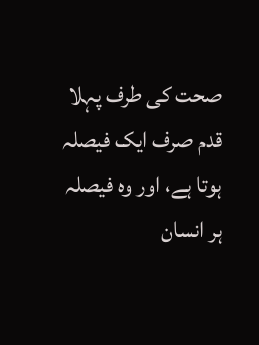صحت کی طرف پہلا قدم صرف ایک فیصلہ ہوتا ہے، اور وہ فیصلہ ہر انسان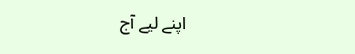اپنے لیے آج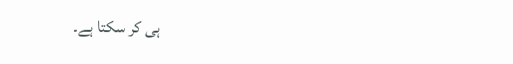ہی کر سکتا ہے۔